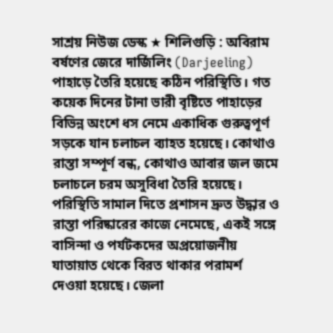সাশ্রয় নিউজ ডেস্ক ★ শিলিগুড়ি : অবিরাম বর্ষণের জেরে দার্জিলিং (Darjeeling) পাহাড়ে তৈরি হয়েছে কঠিন পরিস্থিতি। গত কয়েক দিনের টানা ভারী বৃষ্টিতে পাহাড়ের বিভিন্ন অংশে ধস নেমে একাধিক গুরুত্বপূর্ণ সড়কে যান চলাচল ব্যাহত হয়েছে। কোথাও রাস্তা সম্পূর্ণ বন্ধ, কোথাও আবার জল জমে চলাচলে চরম অসুবিধা তৈরি হয়েছে। পরিস্থিতি সামাল দিতে প্রশাসন দ্রুত উদ্ধার ও রাস্তা পরিষ্কারের কাজে নেমেছে, একই সঙ্গে বাসিন্দা ও পর্যটকদের অপ্রয়োজনীয় যাতায়াত থেকে বিরত থাকার পরামর্শ দেওয়া হয়েছে। জেলা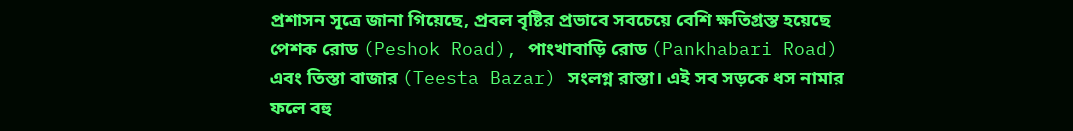প্রশাসন সূত্রে জানা গিয়েছে, প্রবল বৃষ্টির প্রভাবে সবচেয়ে বেশি ক্ষতিগ্রস্ত হয়েছে পেশক রোড (Peshok Road), পাংখাবাড়ি রোড (Pankhabari Road) এবং তিস্তা বাজার (Teesta Bazar) সংলগ্ন রাস্তা। এই সব সড়কে ধস নামার ফলে বহু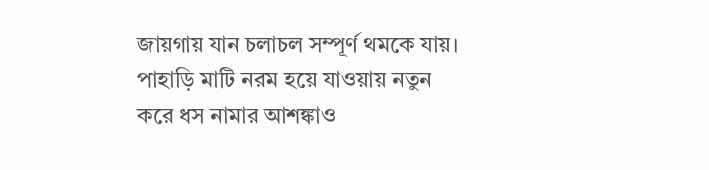জায়গায় যান চলাচল সম্পূর্ণ থমকে যায়। পাহাড়ি মাটি নরম হয়ে যাওয়ায় নতুন করে ধস নামার আশঙ্কাও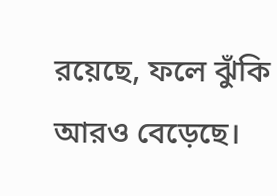রয়েছে, ফলে ঝুঁকি আরও বেড়েছে।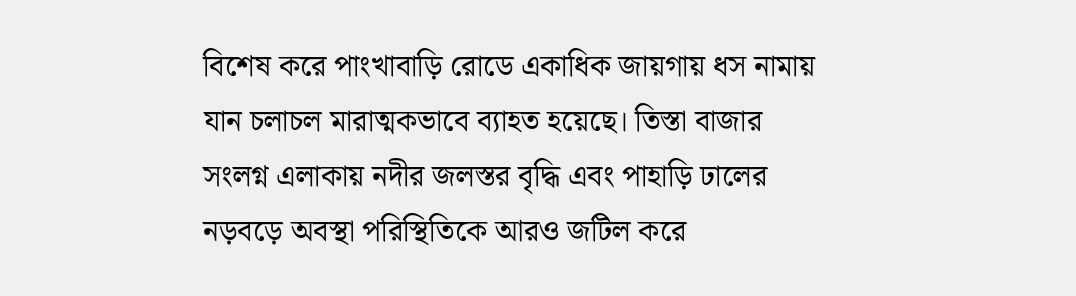বিশেষ করে পাংখাবাড়ি রোডে একাধিক জায়গায় ধস নামায় যান চলাচল মারাত্মকভাবে ব্যাহত হয়েছে। তিস্তা বাজার সংলগ্ন এলাকায় নদীর জলস্তর বৃদ্ধি এবং পাহাড়ি ঢালের নড়বড়ে অবস্থা পরিস্থিতিকে আরও জটিল করে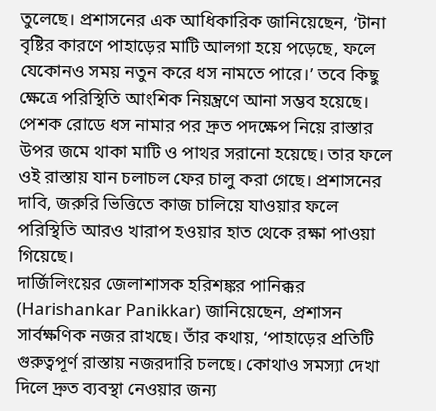তুলেছে। প্রশাসনের এক আধিকারিক জানিয়েছেন, ‘টানা বৃষ্টির কারণে পাহাড়ের মাটি আলগা হয়ে পড়েছে, ফলে যেকোনও সময় নতুন করে ধস নামতে পারে।’ তবে কিছু ক্ষেত্রে পরিস্থিতি আংশিক নিয়ন্ত্রণে আনা সম্ভব হয়েছে। পেশক রোডে ধস নামার পর দ্রুত পদক্ষেপ নিয়ে রাস্তার উপর জমে থাকা মাটি ও পাথর সরানো হয়েছে। তার ফলে ওই রাস্তায় যান চলাচল ফের চালু করা গেছে। প্রশাসনের দাবি, জরুরি ভিত্তিতে কাজ চালিয়ে যাওয়ার ফলে পরিস্থিতি আরও খারাপ হওয়ার হাত থেকে রক্ষা পাওয়া গিয়েছে।
দার্জিলিংয়ের জেলাশাসক হরিশঙ্কর পানিক্কর (Harishankar Panikkar) জানিয়েছেন, প্রশাসন সার্বক্ষণিক নজর রাখছে। তাঁর কথায়, ‘পাহাড়ের প্রতিটি গুরুত্বপূর্ণ রাস্তায় নজরদারি চলছে। কোথাও সমস্যা দেখা দিলে দ্রুত ব্যবস্থা নেওয়ার জন্য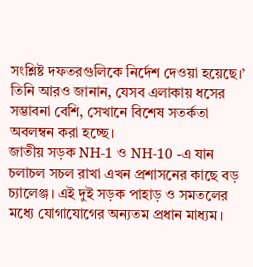সংশ্লিষ্ট দফতরগুলিকে নির্দেশ দেওয়া হয়েছে।’ তিনি আরও জানান, যেসব এলাকায় ধসের সম্ভাবনা বেশি, সেখানে বিশেষ সতর্কতা অবলম্বন করা হচ্ছে।
জাতীয় সড়ক NH-1 ও NH-10 -এ যান চলাচল সচল রাখা এখন প্রশাসনের কাছে বড় চ্যালেঞ্জ। এই দুই সড়ক পাহাড় ও সমতলের মধ্যে যোগাযোগের অন্যতম প্রধান মাধ্যম।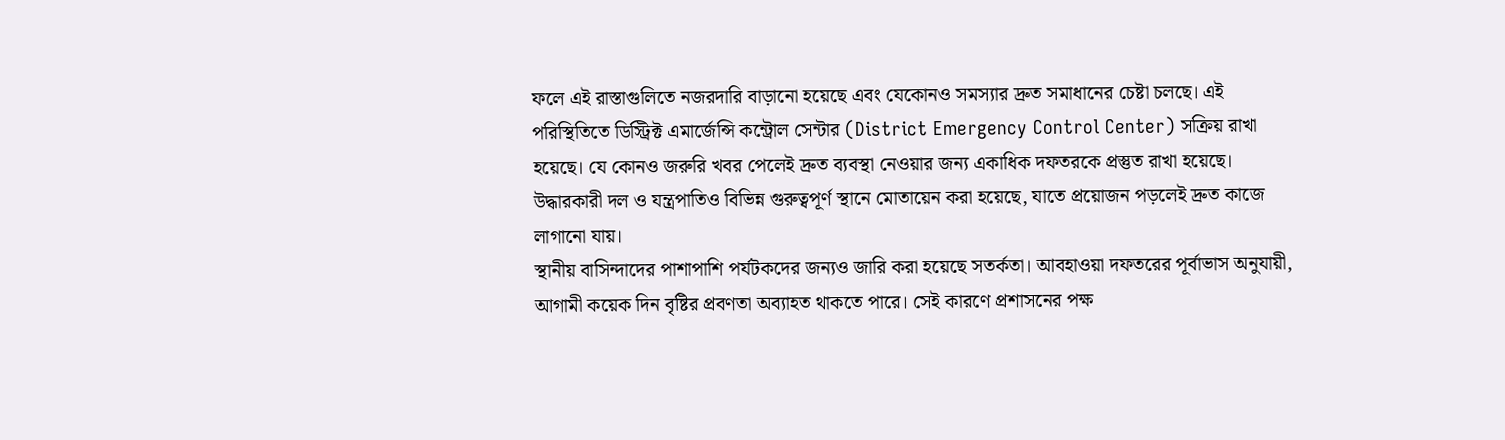ফলে এই রাস্তাগুলিতে নজরদারি বাড়ানো হয়েছে এবং যেকোনও সমস্যার দ্রুত সমাধানের চেষ্টা চলছে। এই পরিস্থিতিতে ডিস্ট্রিক্ট এমার্জেন্সি কন্ট্রোল সেন্টার (District Emergency Control Center) সক্রিয় রাখা হয়েছে। যে কোনও জরুরি খবর পেলেই দ্রুত ব্যবস্থা নেওয়ার জন্য একাধিক দফতরকে প্রস্তুত রাখা হয়েছে। উদ্ধারকারী দল ও যন্ত্রপাতিও বিভিন্ন গুরুত্বপূর্ণ স্থানে মোতায়েন করা হয়েছে, যাতে প্রয়োজন পড়লেই দ্রুত কাজে লাগানো যায়।
স্থানীয় বাসিন্দাদের পাশাপাশি পর্যটকদের জন্যও জারি করা হয়েছে সতর্কতা। আবহাওয়া দফতরের পূর্বাভাস অনুযায়ী, আগামী কয়েক দিন বৃষ্টির প্রবণতা অব্যাহত থাকতে পারে। সেই কারণে প্রশাসনের পক্ষ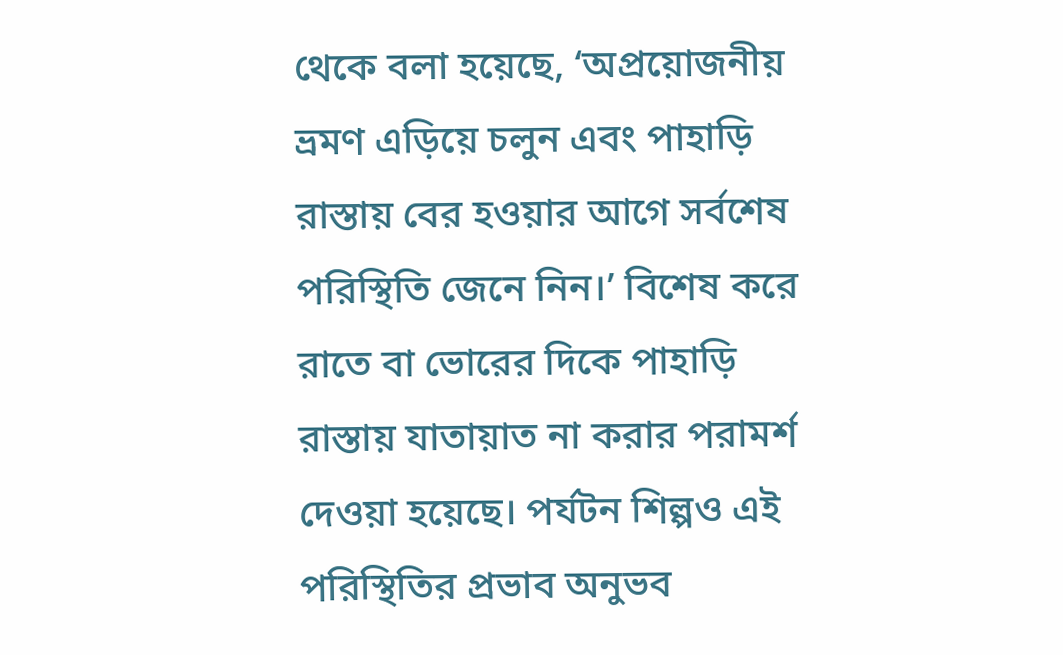থেকে বলা হয়েছে, ‘অপ্রয়োজনীয় ভ্রমণ এড়িয়ে চলুন এবং পাহাড়ি রাস্তায় বের হওয়ার আগে সর্বশেষ পরিস্থিতি জেনে নিন।’ বিশেষ করে রাতে বা ভোরের দিকে পাহাড়ি রাস্তায় যাতায়াত না করার পরামর্শ দেওয়া হয়েছে। পর্যটন শিল্পও এই পরিস্থিতির প্রভাব অনুভব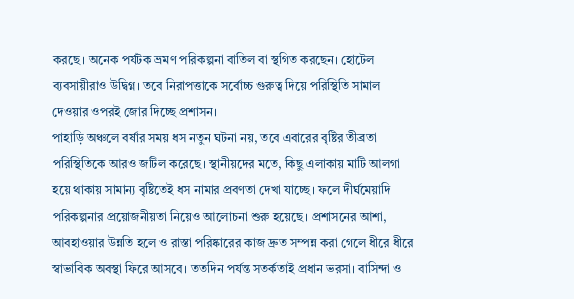করছে। অনেক পর্যটক ভ্রমণ পরিকল্পনা বাতিল বা স্থগিত করছেন। হোটেল ব্যবসায়ীরাও উদ্বিগ্ন। তবে নিরাপত্তাকে সর্বোচ্চ গুরুত্ব দিয়ে পরিস্থিতি সামাল দেওয়ার ওপরই জোর দিচ্ছে প্রশাসন।
পাহাড়ি অঞ্চলে বর্ষার সময় ধস নতুন ঘটনা নয়, তবে এবারের বৃষ্টির তীব্রতা পরিস্থিতিকে আরও জটিল করেছে। স্থানীয়দের মতে, কিছু এলাকায় মাটি আলগা হয়ে থাকায় সামান্য বৃষ্টিতেই ধস নামার প্রবণতা দেখা যাচ্ছে। ফলে দীর্ঘমেয়াদি পরিকল্পনার প্রয়োজনীয়তা নিয়েও আলোচনা শুরু হয়েছে। প্রশাসনের আশা, আবহাওয়ার উন্নতি হলে ও রাস্তা পরিষ্কারের কাজ দ্রুত সম্পন্ন করা গেলে ধীরে ধীরে স্বাভাবিক অবস্থা ফিরে আসবে। ততদিন পর্যন্ত সতর্কতাই প্রধান ভরসা। বাসিন্দা ও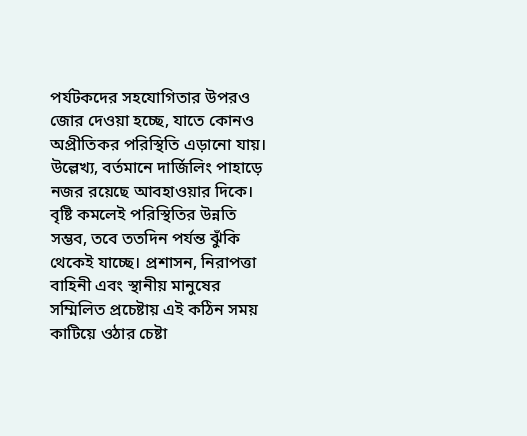পর্যটকদের সহযোগিতার উপরও জোর দেওয়া হচ্ছে, যাতে কোনও অপ্রীতিকর পরিস্থিতি এড়ানো যায়। উল্লেখ্য, বর্তমানে দার্জিলিং পাহাড়ে নজর রয়েছে আবহাওয়ার দিকে। বৃষ্টি কমলেই পরিস্থিতির উন্নতি সম্ভব, তবে ততদিন পর্যন্ত ঝুঁকি থেকেই যাচ্ছে। প্রশাসন, নিরাপত্তা বাহিনী এবং স্থানীয় মানুষের সম্মিলিত প্রচেষ্টায় এই কঠিন সময় কাটিয়ে ওঠার চেষ্টা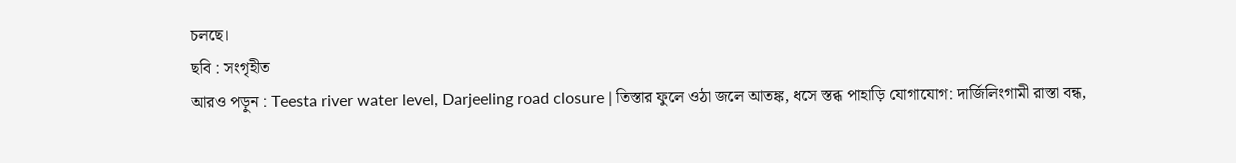চলছে।
ছবি : সংগৃহীত
আরও পড়ুন : Teesta river water level, Darjeeling road closure | তিস্তার ফুলে ওঠা জলে আতঙ্ক, ধসে স্তব্ধ পাহাড়ি যোগাযোগ: দার্জিলিংগামী রাস্তা বন্ধ,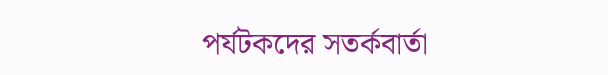পর্যটকদের সতর্কবার্তা